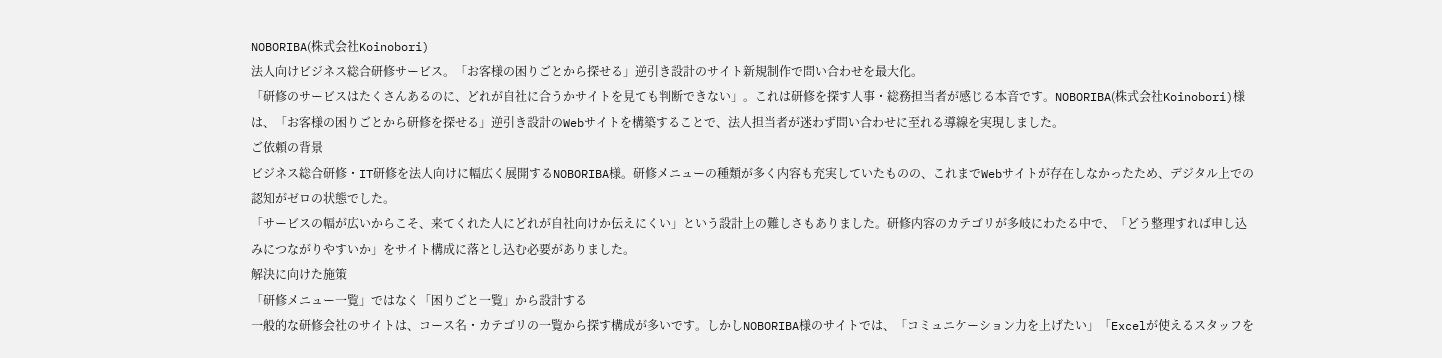NOBORIBA(株式会社Koinobori)
法人向けビジネス総合研修サービス。「お客様の困りごとから探せる」逆引き設計のサイト新規制作で問い合わせを最大化。
「研修のサービスはたくさんあるのに、どれが自社に合うかサイトを見ても判断できない」。これは研修を探す人事・総務担当者が感じる本音です。NOBORIBA(株式会社Koinobori)様は、「お客様の困りごとから研修を探せる」逆引き設計のWebサイトを構築することで、法人担当者が迷わず問い合わせに至れる導線を実現しました。
ご依頼の背景
ビジネス総合研修・IT研修を法人向けに幅広く展開するNOBORIBA様。研修メニューの種類が多く内容も充実していたものの、これまでWebサイトが存在しなかったため、デジタル上での認知がゼロの状態でした。
「サービスの幅が広いからこそ、来てくれた人にどれが自社向けか伝えにくい」という設計上の難しさもありました。研修内容のカテゴリが多岐にわたる中で、「どう整理すれば申し込みにつながりやすいか」をサイト構成に落とし込む必要がありました。
解決に向けた施策
「研修メニュー一覧」ではなく「困りごと一覧」から設計する
一般的な研修会社のサイトは、コース名・カテゴリの一覧から探す構成が多いです。しかしNOBORIBA様のサイトでは、「コミュニケーション力を上げたい」「Excelが使えるスタッフを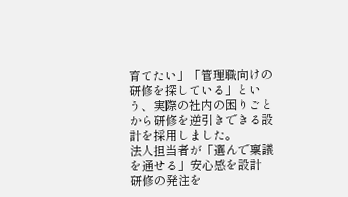育てたい」「管理職向けの研修を探している」という、実際の社内の困りごとから研修を逆引きできる設計を採用しました。
法人担当者が「選んで稟議を通せる」安心感を設計
研修の発注を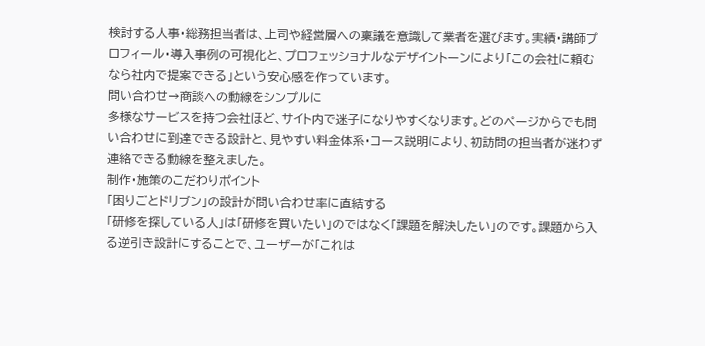検討する人事・総務担当者は、上司や経営層への稟議を意識して業者を選びます。実績・講師プロフィール・導入事例の可視化と、プロフェッショナルなデザイントーンにより「この会社に頼むなら社内で提案できる」という安心感を作っています。
問い合わせ→商談への動線をシンプルに
多様なサービスを持つ会社ほど、サイト内で迷子になりやすくなります。どのページからでも問い合わせに到達できる設計と、見やすい料金体系・コース説明により、初訪問の担当者が迷わず連絡できる動線を整えました。
制作・施策のこだわりポイント
「困りごとドリブン」の設計が問い合わせ率に直結する
「研修を探している人」は「研修を買いたい」のではなく「課題を解決したい」のです。課題から入る逆引き設計にすることで、ユーザーが「これは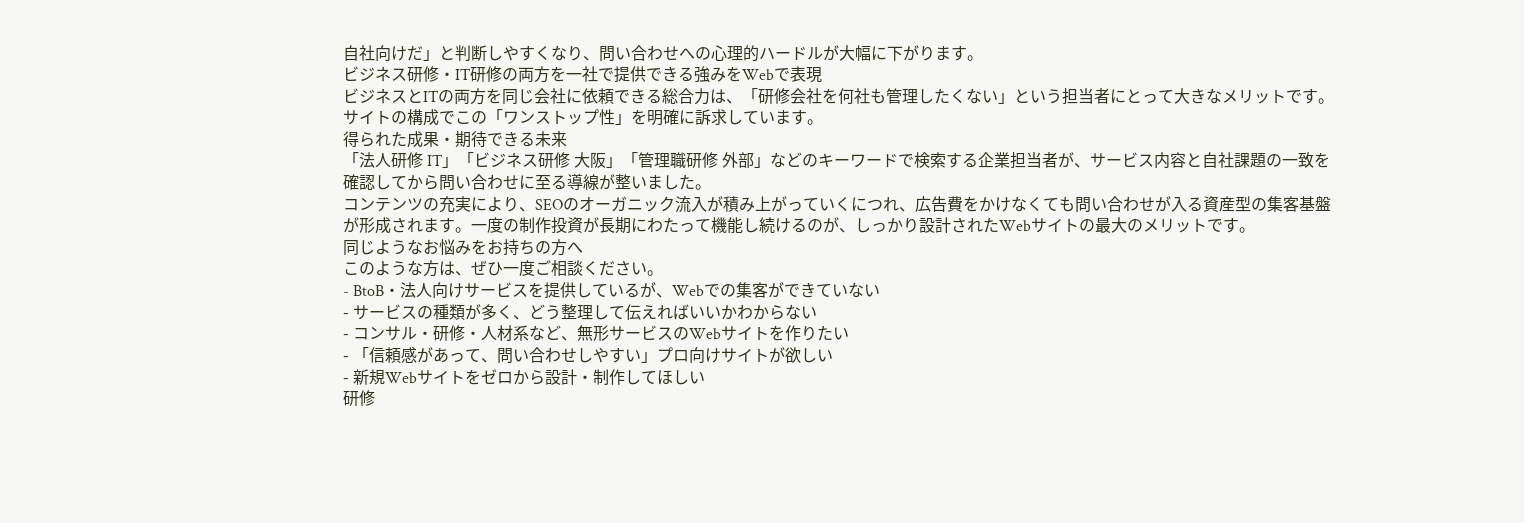自社向けだ」と判断しやすくなり、問い合わせへの心理的ハードルが大幅に下がります。
ビジネス研修・IT研修の両方を一社で提供できる強みをWebで表現
ビジネスとITの両方を同じ会社に依頼できる総合力は、「研修会社を何社も管理したくない」という担当者にとって大きなメリットです。サイトの構成でこの「ワンストップ性」を明確に訴求しています。
得られた成果・期待できる未来
「法人研修 IT」「ビジネス研修 大阪」「管理職研修 外部」などのキーワードで検索する企業担当者が、サービス内容と自社課題の一致を確認してから問い合わせに至る導線が整いました。
コンテンツの充実により、SEOのオーガニック流入が積み上がっていくにつれ、広告費をかけなくても問い合わせが入る資産型の集客基盤が形成されます。一度の制作投資が長期にわたって機能し続けるのが、しっかり設計されたWebサイトの最大のメリットです。
同じようなお悩みをお持ちの方へ
このような方は、ぜひ一度ご相談ください。
- BtoB・法人向けサービスを提供しているが、Webでの集客ができていない
- サービスの種類が多く、どう整理して伝えればいいかわからない
- コンサル・研修・人材系など、無形サービスのWebサイトを作りたい
- 「信頼感があって、問い合わせしやすい」プロ向けサイトが欲しい
- 新規Webサイトをゼロから設計・制作してほしい
研修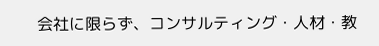会社に限らず、コンサルティング・人材・教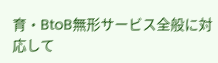育・BtoB無形サービス全般に対応して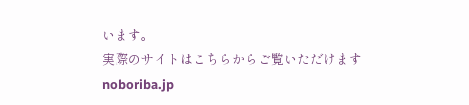います。
実際のサイトはこちらからご覧いただけます
noboriba.jp